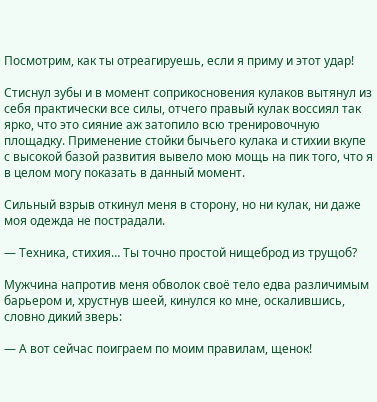Посмотрим, как ты отреагируешь, если я приму и этот удар!

Стиснул зубы и в момент соприкосновения кулаков вытянул из себя практически все силы, отчего правый кулак воссиял так ярко, что это сияние аж затопило всю тренировочную площадку. Применение стойки бычьего кулака и стихии вкупе с высокой базой развития вывело мою мощь на пик того, что я в целом могу показать в данный момент.

Сильный взрыв откинул меня в сторону, но ни кулак, ни даже моя одежда не пострадали.

— Техника, стихия… Ты точно простой нищеброд из трущоб?

Мужчина напротив меня обволок своё тело едва различимым барьером и, хрустнув шеей, кинулся ко мне, оскалившись, словно дикий зверь:

— А вот сейчас поиграем по моим правилам, щенок!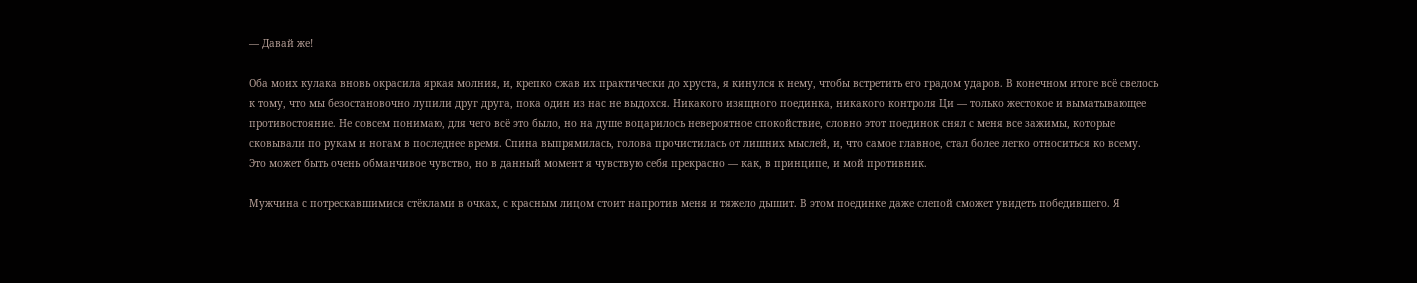— Давай же!

Оба моих кулака вновь окрасила яркая молния, и, крепко сжав их практически до хруста, я кинулся к нему, чтобы встретить его градом ударов. В конечном итоге всё свелось к тому, что мы безостановочно лупили друг друга, пока один из нас не выдохся. Никакого изящного поединка, никакого контроля Ци — только жестокое и выматывающее противостояние. Не совсем понимаю, для чего всё это было, но на душе воцарилось невероятное спокойствие, словно этот поединок снял с меня все зажимы, которые сковывали по рукам и ногам в последнее время. Спина выпрямилась, голова прочистилась от лишних мыслей, и, что самое главное, стал более легко относиться ко всему. Это может быть очень обманчивое чувство, но в данный момент я чувствую себя прекрасно — как, в принципе, и мой противник.

Мужчина с потрескавшимися стёклами в очках, с красным лицом стоит напротив меня и тяжело дышит. В этом поединке даже слепой сможет увидеть победившего. Я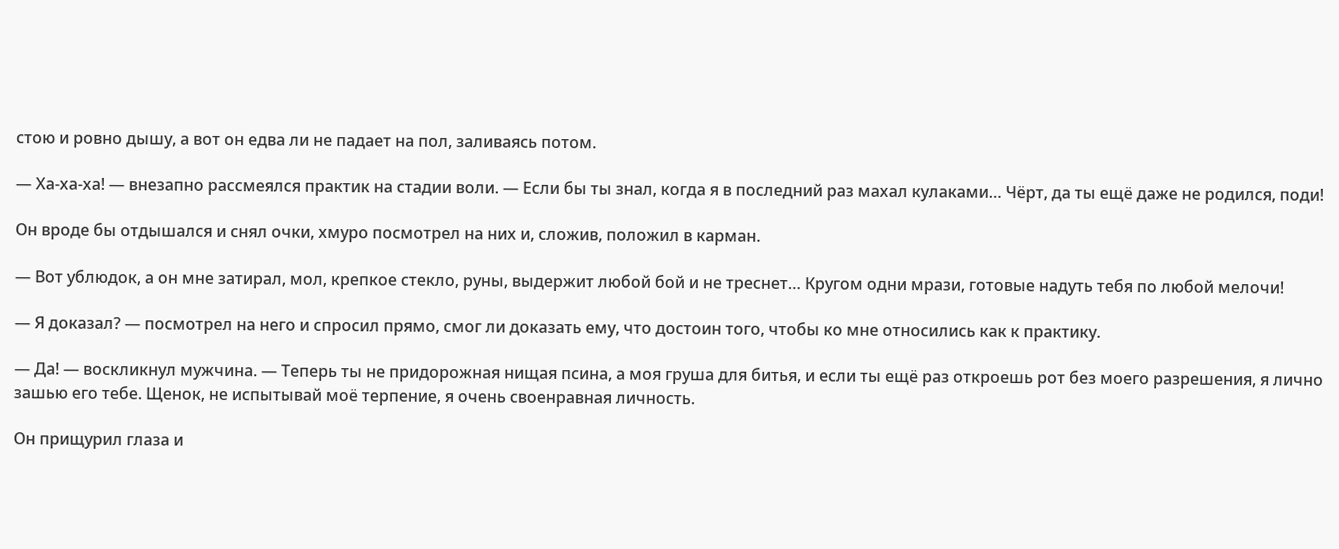стою и ровно дышу, а вот он едва ли не падает на пол, заливаясь потом.

— Ха-ха-ха! — внезапно рассмеялся практик на стадии воли. — Если бы ты знал, когда я в последний раз махал кулаками… Чёрт, да ты ещё даже не родился, поди!

Он вроде бы отдышался и снял очки, хмуро посмотрел на них и, сложив, положил в карман.

— Вот ублюдок, а он мне затирал, мол, крепкое стекло, руны, выдержит любой бой и не треснет… Кругом одни мрази, готовые надуть тебя по любой мелочи!

— Я доказал? — посмотрел на него и спросил прямо, смог ли доказать ему, что достоин того, чтобы ко мне относились как к практику.

— Да! — воскликнул мужчина. — Теперь ты не придорожная нищая псина, а моя груша для битья, и если ты ещё раз откроешь рот без моего разрешения, я лично зашью его тебе. Щенок, не испытывай моё терпение, я очень своенравная личность.

Он прищурил глаза и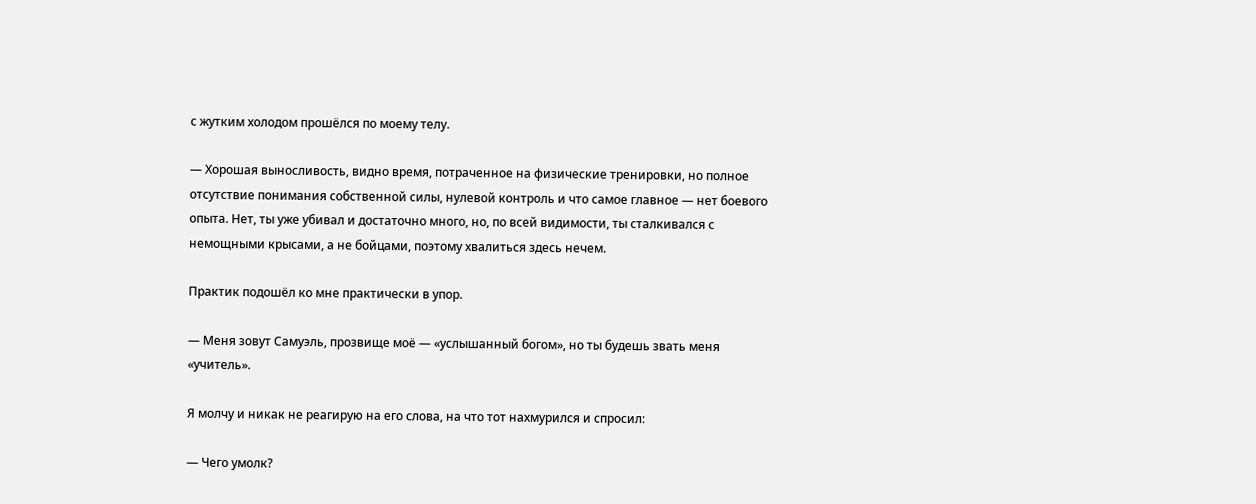с жутким холодом прошёлся по моему телу.

— Хорошая выносливость, видно время, потраченное на физические тренировки, но полное отсутствие понимания собственной силы, нулевой контроль и что самое главное — нет боевого опыта. Нет, ты уже убивал и достаточно много, но, по всей видимости, ты сталкивался с немощными крысами, а не бойцами, поэтому хвалиться здесь нечем.

Практик подошёл ко мне практически в упор.

— Меня зовут Самуэль, прозвище моё — «услышанный богом», но ты будешь звать меня «учитель».

Я молчу и никак не реагирую на его слова, на что тот нахмурился и спросил:

— Чего умолк?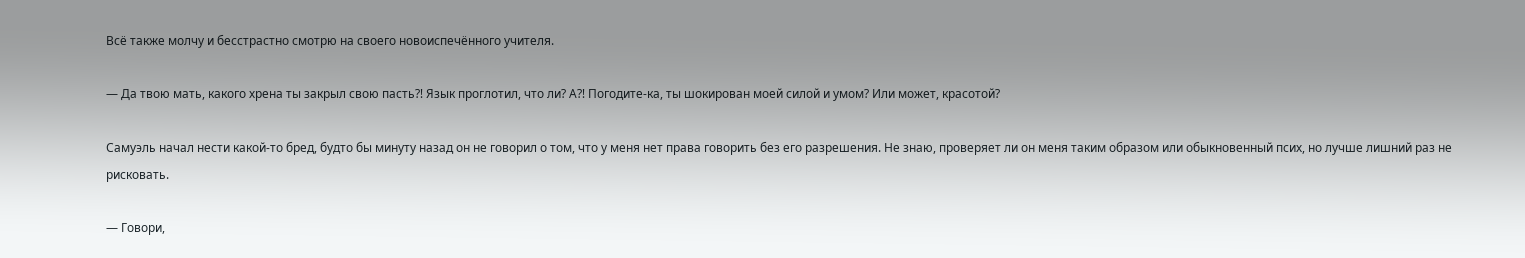Всё также молчу и бесстрастно смотрю на своего новоиспечённого учителя.

— Да твою мать, какого хрена ты закрыл свою пасть⁈ Язык проглотил, что ли? А⁈ Погодите-ка, ты шокирован моей силой и умом? Или может, красотой?

Самуэль начал нести какой-то бред, будто бы минуту назад он не говорил о том, что у меня нет права говорить без его разрешения. Не знаю, проверяет ли он меня таким образом или обыкновенный псих, но лучше лишний раз не рисковать.

— Говори,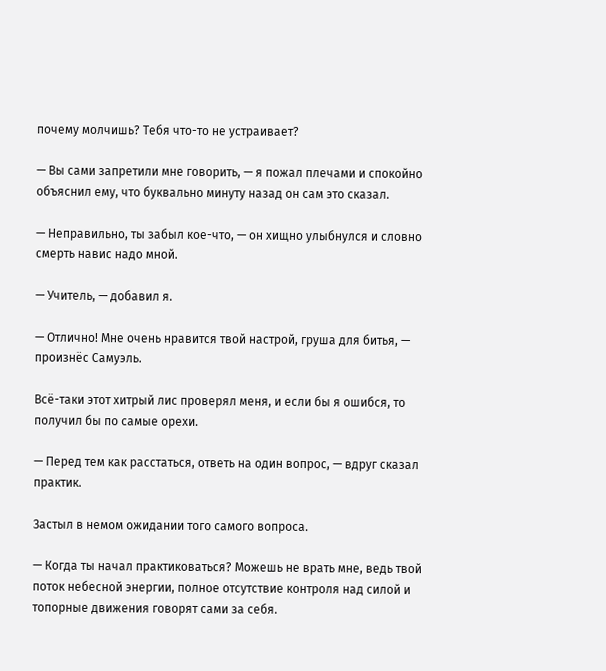почему молчишь? Тебя что-то не устраивает?

— Вы сами запретили мне говорить, — я пожал плечами и спокойно объяснил ему, что буквально минуту назад он сам это сказал.

— Неправильно, ты забыл кое-что, — он хищно улыбнулся и словно смерть навис надо мной.

— Учитель, — добавил я.

— Отлично! Мне очень нравится твой настрой, груша для битья, — произнёс Самуэль.

Всё-таки этот хитрый лис проверял меня, и если бы я ошибся, то получил бы по самые орехи.

— Перед тем как расстаться, ответь на один вопрос, — вдруг сказал практик.

Застыл в немом ожидании того самого вопроса.

— Когда ты начал практиковаться? Можешь не врать мне, ведь твой поток небесной энергии, полное отсутствие контроля над силой и топорные движения говорят сами за себя.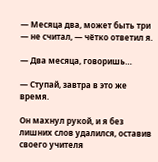— Месяца два, может быть три — не считал, — чётко ответил я.

— Два месяца, говоришь…

— Ступай, завтра в это же время.

Он махнул рукой, и я без лишних слов удалился, оставив своего учителя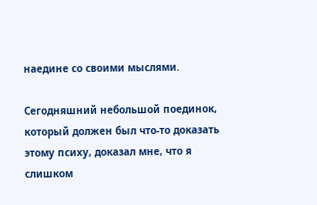наедине со своими мыслями.

Сегодняшний небольшой поединок, который должен был что-то доказать этому психу, доказал мне, что я слишком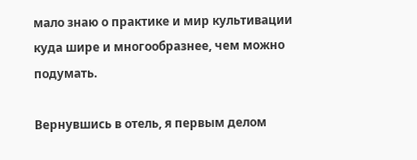мало знаю о практике и мир культивации куда шире и многообразнее, чем можно подумать.

Вернувшись в отель, я первым делом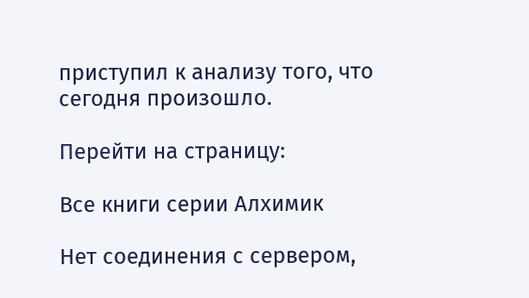приступил к анализу того, что сегодня произошло.

Перейти на страницу:

Все книги серии Алхимик

Нет соединения с сервером,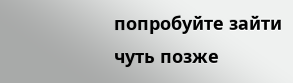попробуйте зайти чуть позже